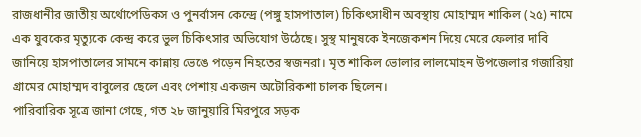রাজধানীর জাতীয় অর্থোপেডিকস ও পুনর্বাসন কেন্দ্রে (পঙ্গু হাসপাতাল) চিকিৎসাধীন অবস্থায় মোহাম্মদ শাকিল (২৫) নামে এক যুবকের মৃত্যুকে কেন্দ্র করে ভুল চিকিৎসার অভিযোগ উঠেছে। সুস্থ মানুষকে ইনজেকশন দিয়ে মেরে ফেলার দাবি জানিয়ে হাসপাতালের সামনে কান্নায় ভেঙে পড়েন নিহতের স্বজনরা। মৃত শাকিল ভোলার লালমোহন উপজেলার গজারিয়া গ্রামের মোহাম্মদ বাবুলের ছেলে এবং পেশায় একজন অটোরিকশা চালক ছিলেন।
পারিবারিক সূত্রে জানা গেছে, গত ২৮ জানুয়ারি মিরপুরে সড়ক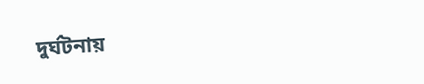দুর্ঘটনায়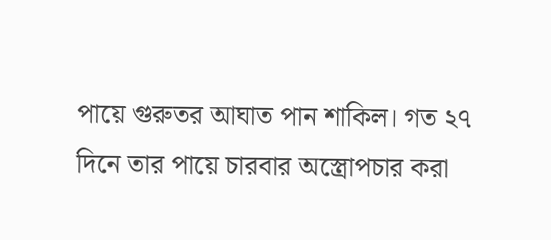পায়ে গুরুতর আঘাত পান শাকিল। গত ২৭ দিনে তার পায়ে চারবার অস্ত্রোপচার করা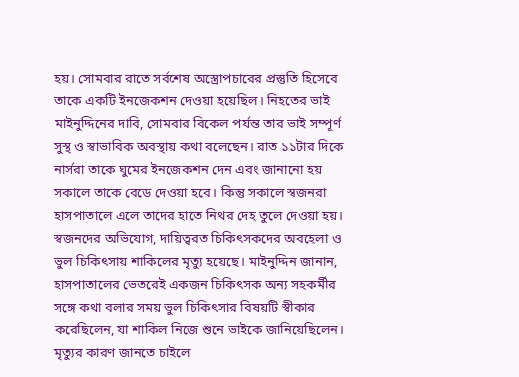হয়। সোমবার রাতে সর্বশেষ অস্ত্রোপচারের প্রস্তুতি হিসেবে তাকে একটি ইনজেকশন দেওয়া হয়েছিল। নিহতের ভাই মাইনুদ্দিনের দাবি, সোমবার বিকেল পর্যন্ত তার ভাই সম্পূর্ণ সুস্থ ও স্বাভাবিক অবস্থায় কথা বলেছেন। রাত ১১টার দিকে নার্সরা তাকে ঘুমের ইনজেকশন দেন এবং জানানো হয় সকালে তাকে বেডে দেওয়া হবে। কিন্তু সকালে স্বজনরা হাসপাতালে এলে তাদের হাতে নিথর দেহ তুলে দেওয়া হয়।
স্বজনদের অভিযোগ, দায়িত্বরত চিকিৎসকদের অবহেলা ও ভুল চিকিৎসায় শাকিলের মৃত্যু হয়েছে। মাইনুদ্দিন জানান, হাসপাতালের ভেতরেই একজন চিকিৎসক অন্য সহকর্মীর সঙ্গে কথা বলার সময় ভুল চিকিৎসার বিষয়টি স্বীকার করেছিলেন, যা শাকিল নিজে শুনে ভাইকে জানিয়েছিলেন। মৃত্যুর কারণ জানতে চাইলে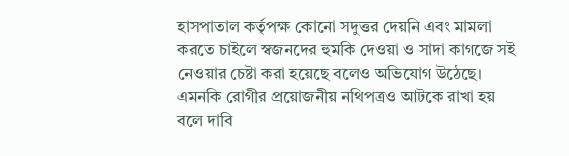হাসপাতাল কর্তৃপক্ষ কোনো সদুত্তর দেয়নি এবং মামলা করতে চাইলে স্বজনদের হুমকি দেওয়া ও সাদা কাগজে সই নেওয়ার চেষ্টা করা হয়েছে বলেও অভিযোগ উঠেছে। এমনকি রোগীর প্রয়োজনীয় নথিপত্রও আটকে রাখা হয় বলে দাবি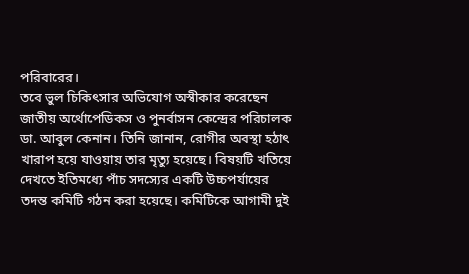পরিবারের।
তবে ভুল চিকিৎসার অভিযোগ অস্বীকার করেছেন জাতীয় অর্থোপেডিকস ও পুনর্বাসন কেন্দ্রের পরিচালক ডা. আবুল কেনান। তিনি জানান, রোগীর অবস্থা হঠাৎ খারাপ হয়ে যাওয়ায় তার মৃত্যু হয়েছে। বিষয়টি খতিয়ে দেখতে ইতিমধ্যে পাঁচ সদস্যের একটি উচ্চপর্যায়ের তদন্ত কমিটি গঠন করা হয়েছে। কমিটিকে আগামী দুই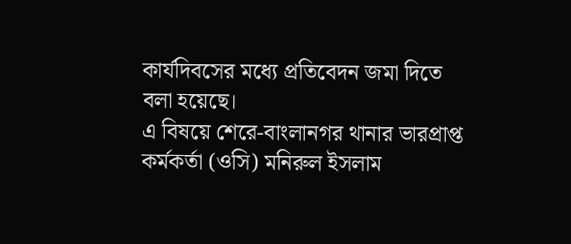কার্যদিবসের মধ্যে প্রতিবেদন জমা দিতে বলা হয়েছে।
এ বিষয়ে শেরে-বাংলানগর থানার ভারপ্রাপ্ত কর্মকর্তা (ওসি) মনিরুল ইসলাম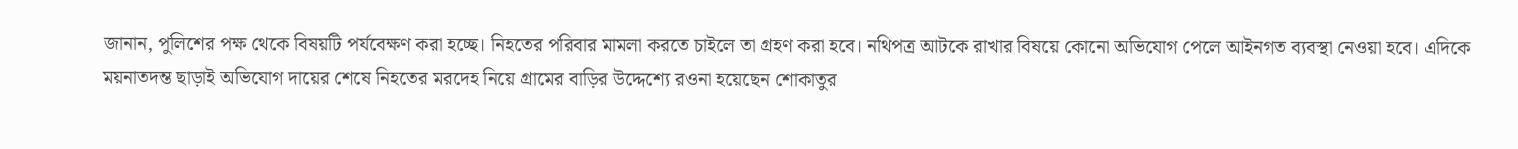জানান, পুলিশের পক্ষ থেকে বিষয়টি পর্যবেক্ষণ করা হচ্ছে। নিহতের পরিবার মামলা করতে চাইলে তা গ্রহণ করা হবে। নথিপত্র আটকে রাখার বিষয়ে কোনো অভিযোগ পেলে আইনগত ব্যবস্থা নেওয়া হবে। এদিকে ময়নাতদন্ত ছাড়াই অভিযোগ দায়ের শেষে নিহতের মরদেহ নিয়ে গ্রামের বাড়ির উদ্দেশ্যে রওনা হয়েছেন শোকাতুর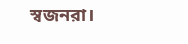স্বজনরা।